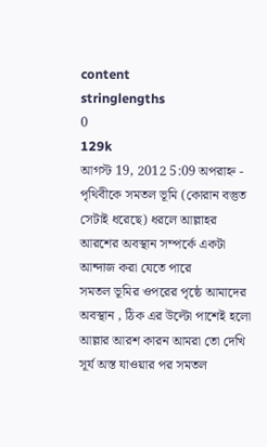content
stringlengths
0
129k
আগস্ট 19, 2012 5:09 অপরাহ্ন -
পৃথিবীকে সমতল ভূমি (কোরান বস্তুত সেটাই ধরেছে) ধরলে আল্লাহর আরশের অবস্থান সম্পর্কে একটা আন্দাজ করা যেতে পারে
সমতল ভূমির ওপরের পৃষ্ঠে আমাদের অবস্থান , ঠিক এর উল্টো পাশেই হলো আল্লার আরশ কারন আমরা তো দেখি সূর্য অস্ত যাওয়ার পর সমতল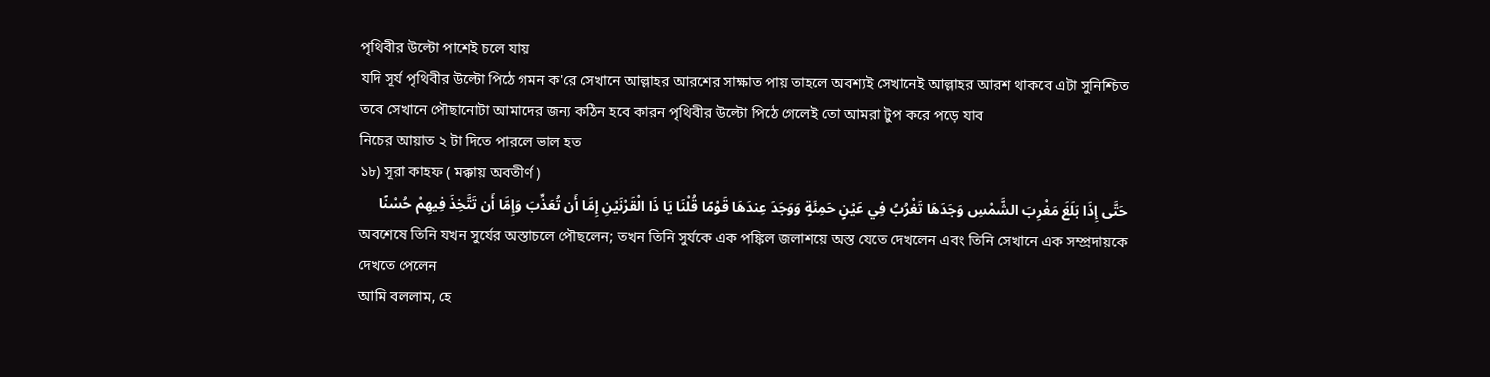পৃথিবীর উল্টো পাশেই চলে যায়
যদি সূর্য পৃথিবীর উল্টো পিঠে গমন ক'রে সেখানে আল্লাহর আরশের সাক্ষাত পায় তাহলে অবশ্যই সেখানেই আল্লাহর আরশ থাকবে এটা সুনিশ্চিত
তবে সেখানে পৌছানোটা আমাদের জন্য কঠিন হবে কারন পৃথিবীর উল্টো পিঠে গেলেই তো আমরা টুপ করে পড়ে যাব
নিচের আয়াত ২ টা দিতে পারলে ভাল হত
১৮) সূরা কাহফ ( মক্কায় অবতীর্ণ )
حَتَّى إِذَا بَلَغَ مَغْرِبَ الشَّمْسِ وَجَدَهَا تَغْرُبُ فِي عَيْنٍ حَمِئَةٍ وَوَجَدَ عِندَهَا قَوْمًا قُلْنَا يَا ذَا الْقَرْنَيْنِ إِمَّا أَن تُعَذِّبَ وَإِمَّا أَن تَتَّخِذَ فِيهِمْ حُسْنًا
অবশেষে তিনি যখন সুর্যের অস্তাচলে পৌছলেন; তখন তিনি সুর্যকে এক পঙ্কিল জলাশয়ে অস্ত যেতে দেখলেন এবং তিনি সেখানে এক সম্প্রদায়কে দেখতে পেলেন
আমি বললাম, হে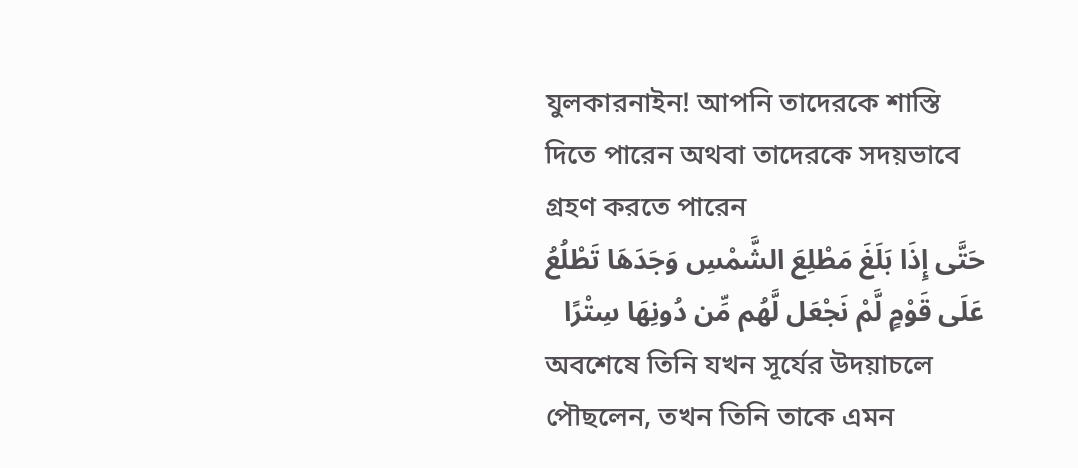যুলকারনাইন! আপনি তাদেরকে শাস্তি দিতে পারেন অথবা তাদেরকে সদয়ভাবে গ্রহণ করতে পারেন
حَتَّى إِذَا بَلَغَ مَطْلِعَ الشَّمْسِ وَجَدَهَا تَطْلُعُ عَلَى قَوْمٍ لَّمْ نَجْعَل لَّهُم مِّن دُونِهَا سِتْرًا
অবশেষে তিনি যখন সূর্যের উদয়াচলে পৌছলেন, তখন তিনি তাকে এমন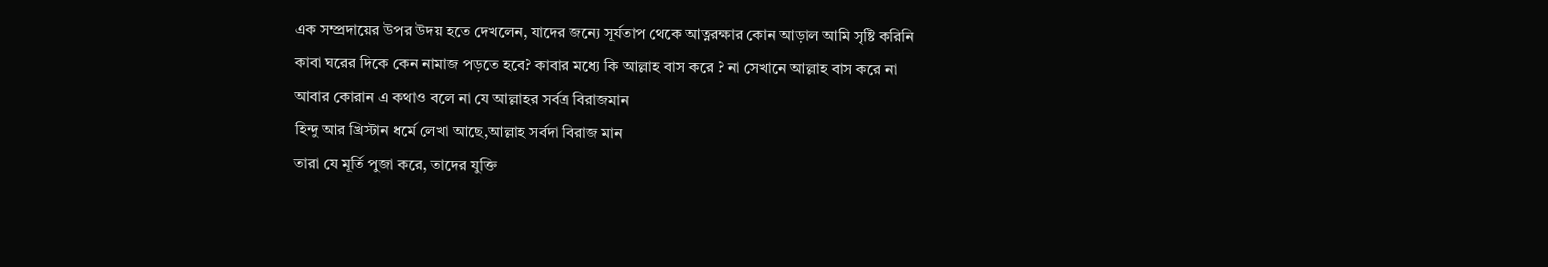এক সম্প্রদায়ের উপর উদয় হতে দেখলেন, যাদের জন্যে সূর্যতাপ থেকে আত্নরক্ষার কোন আড়াল আমি সৃষ্টি করিনি
কাবা ঘরের দিকে কেন নামাজ পড়তে হবে? কাবার মধ্যে কি আল্লাহ বাস করে ? না সেখানে আল্লাহ বাস করে না
আবার কোরান এ কথাও বলে না যে আল্লাহর সর্বত্র বিরাজমান
হিন্দু আর খ্রিস্টান ধর্মে লেখা আছে,আল্লাহ সর্বদা বিরাজ মান
তারা যে মূর্তি পুজা করে, তাদের যুক্তি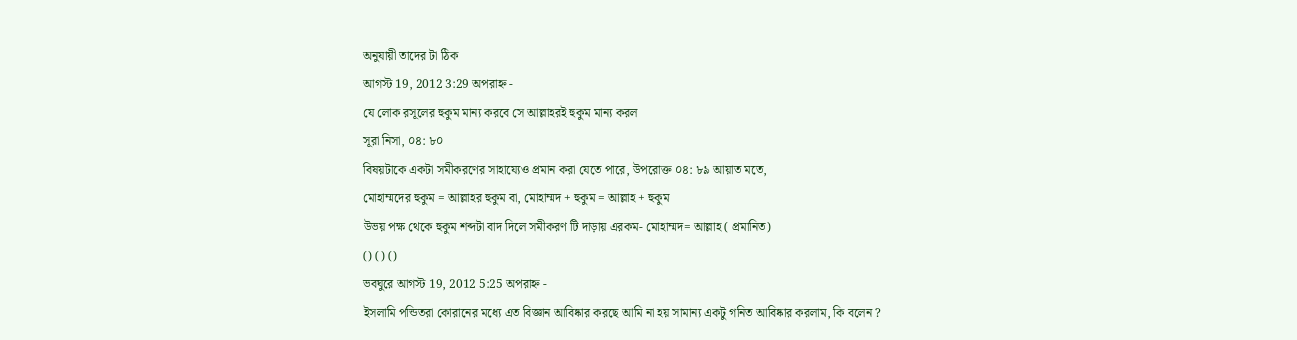অনুযায়ী তাদের টা ঠিক
আগস্ট 19, 2012 3:29 অপরাহ্ন -
যে লোক রসূলের হুকুম মান্য করবে সে আল্লাহরই হুকুম মান্য করল
সূরা নিসা, ০৪: ৮০
বিষয়টাকে একটা সমীকরণের সাহায্যেও প্রমান করা যেতে পারে, উপরোক্ত ০৪: ৮৯ আয়াত মতে,
মোহাম্মদের হুকুম = আল্লাহর হুকুম বা, মোহাম্মদ + হুকুম = আল্লাহ + হুকুম
উভয় পক্ষ থেকে হুকুম শব্দটা বাদ দিলে সমীকরণ টি দাড়ায় এরকম- মোহাম্মদ= আল্লাহ ( প্রমানিত)
() () ()
ভবঘুরে আগস্ট 19, 2012 5:25 অপরাহ্ন -
ইসলামি পন্ডিতরা কোরানের মধ্যে এত বিজ্ঞান আবিষ্কার করছে আমি না হয় সামান্য একটু গনিত আবিষ্কার করলাম, কি বলেন ?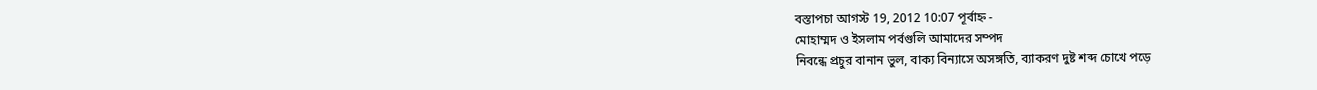বস্তাপচা আগস্ট 19, 2012 10:07 পূর্বাহ্ন -
মোহাম্মদ ও ইসলাম পর্বগুলি আমাদের সম্পদ
নিবন্ধে প্রচুর বানান ভুল, বাক্য বিন্যাসে অসঙ্গতি, ব্যাকরণ দুষ্ট শব্দ চোখে পড়ে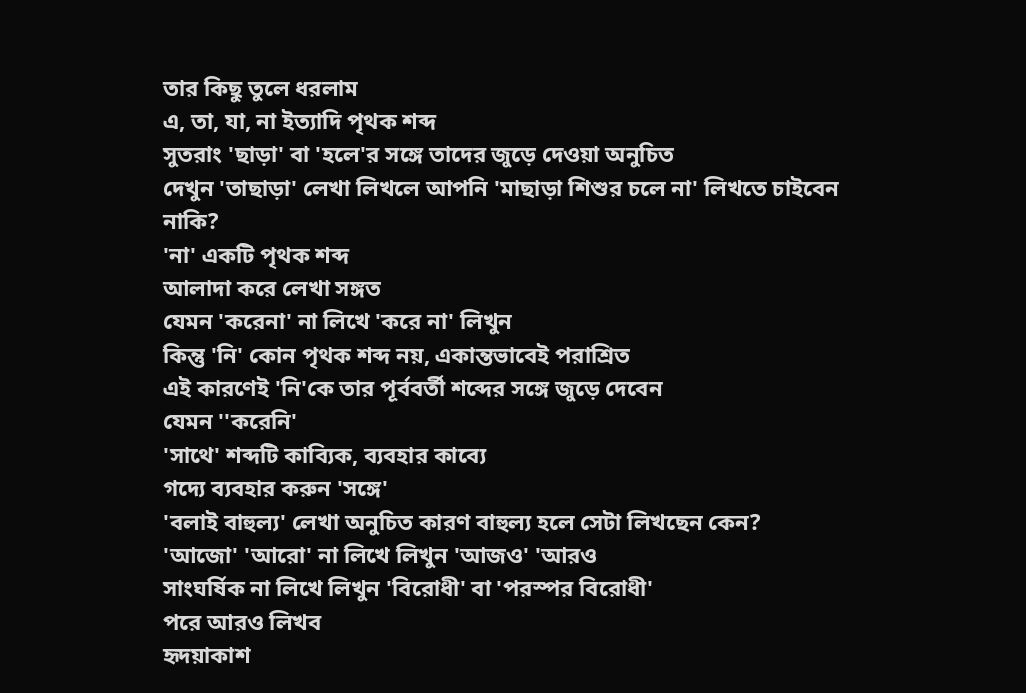তার কিছু তুলে ধরলাম
এ, তা, যা, না ইত্যাদি পৃথক শব্দ
সুতরাং 'ছাড়া' বা 'হলে'র সঙ্গে তাদের জুড়ে দেওয়া অনুচিত
দেখুন 'তাছাড়া' লেখা লিখলে আপনি 'মাছাড়া শিশুর চলে না' লিখতে চাইবেন নাকি?
'না' একটি পৃথক শব্দ
আলাদা করে লেখা সঙ্গত
যেমন 'করেনা' না লিখে 'করে না' লিখুন
কিন্তু 'নি' কোন পৃথক শব্দ নয়, একান্তভাবেই পরাশ্রিত
এই কারণেই 'নি'কে তার পূর্ববর্তী শব্দের সঙ্গে জুড়ে দেবেন
যেমন ''করেনি'
'সাথে' শব্দটি কাব্যিক, ব্যবহার কাব্যে
গদ্যে ব্যবহার করুন 'সঙ্গে'
'বলাই বাহুল্য' লেখা অনুচিত কারণ বাহুল্য হলে সেটা লিখছেন কেন?
'আজো' 'আরো' না লিখে লিখুন 'আজও' 'আরও
সাংঘর্ষিক না লিখে লিখুন 'বিরোধী' বা 'পরস্পর বিরোধী'
পরে আরও লিখব
হৃদয়াকাশ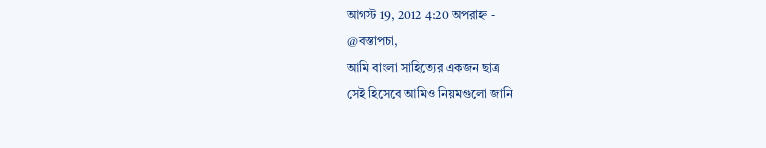আগস্ট 19, 2012 4:20 অপরাহ্ন -
@বস্তাপচা,
আমি বাংলা সাহিত্যের একজন ছাত্র
সেই হিসেবে আমিও নিয়মগুলো জানি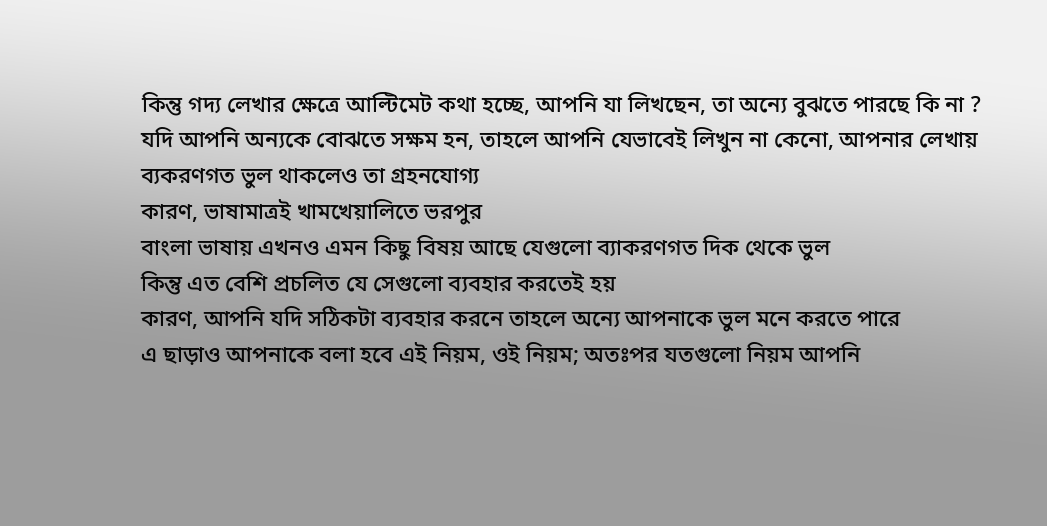কিন্তু গদ্য লেখার ক্ষেত্রে আল্টিমেট কথা হচ্ছে, আপনি যা লিখছেন, তা অন্যে বুঝতে পারছে কি না ? যদি আপনি অন্যকে বোঝতে সক্ষম হন, তাহলে আপনি যেভাবেই লিখুন না কেনো, আপনার লেখায় ব্যকরণগত ভুল থাকলেও তা গ্রহনযোগ্য
কারণ, ভাষামাত্রই খামখেয়ালিতে ভরপুর
বাংলা ভাষায় এখনও এমন কিছু বিষয় আছে যেগুলো ব্যাকরণগত দিক থেকে ভুল
কিন্তু এত বেশি প্রচলিত যে সেগুলো ব্যবহার করতেই হয়
কারণ, আপনি যদি সঠিকটা ব্যবহার করনে তাহলে অন্যে আপনাকে ভুল মনে করতে পারে
এ ছাড়াও আপনাকে বলা হবে এই নিয়ম, ওই নিয়ম; অতঃপর যতগুলো নিয়ম আপনি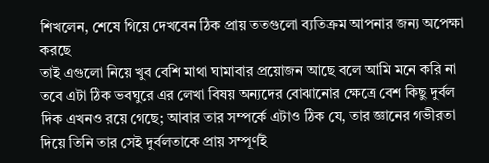শিখলেন, শেষে গিয়ে দেখবেন ঠিক প্রায় ততগুলো ব্যতিক্রম আপনার জন্য অপেক্ষা করছে
তাই এগুলো নিয়ে খুব বেশি মাথা ঘামাবার প্রয়োজন আছে বলে আমি মনে করি না
তবে এটা ঠিক ভবঘুরে এর লেখা বিষয় অন্যদের বোঝানোর ক্ষেত্রে বেশ কিছু দুর্বল দিক এখনও রয়ে গেছে; আবার তার সম্পর্কে এটাও ঠিক যে, তার জ্ঞানের গভীরতা দিয়ে তিনি তার সেই দুর্বলতাকে প্রায় সম্পূর্ণই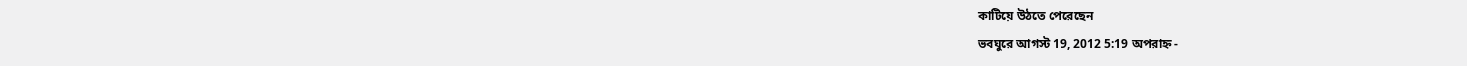কাটিয়ে উঠতে পেরেছেন
ভবঘুরে আগস্ট 19, 2012 5:19 অপরাহ্ন -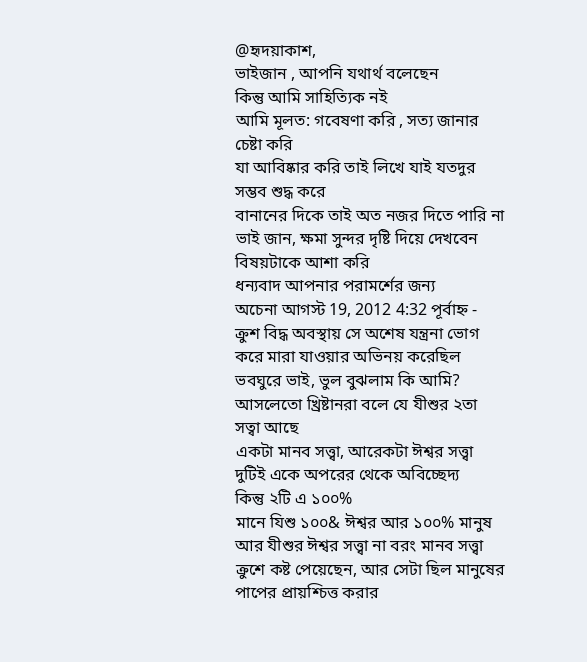@হৃদয়াকাশ,
ভাইজান , আপনি যথার্থ বলেছেন
কিন্তু আমি সাহিত্যিক নই
আমি মূলত: গবেষণা করি , সত্য জানার চেষ্টা করি
যা আবিষ্কার করি তাই লিখে যাই যতদুর সম্ভব শুদ্ধ করে
বানানের দিকে তাই অত নজর দিতে পারি না
ভাই জান, ক্ষমা সুন্দর দৃষ্টি দিয়ে দেখবেন বিষয়টাকে আশা করি
ধন্যবাদ আপনার পরামর্শের জন্য
অচেনা আগস্ট 19, 2012 4:32 পূর্বাহ্ন -
ক্রুশ বিদ্ধ অবস্থায় সে অশেষ যন্ত্রনা ভোগ করে মারা যাওয়ার অভিনয় করেছিল
ভবঘুরে ভাই, ভুল বুঝলাম কি আমি? আসলেতো খ্রিষ্টানরা বলে যে যীশুর ২তা সত্বা আছে
একটা মানব সত্ত্বা, আরেকটা ঈশ্বর সত্ত্বা
দুটিই একে অপরের থেকে অবিচ্ছেদ্য
কিন্তু ২টি এ ১০০%
মানে যিশু ১০০& ঈশ্বর আর ১০০% মানুষ
আর যীশুর ঈশ্বর সত্ত্বা না বরং মানব সত্ত্বা ক্রুশে কষ্ট পেয়েছেন, আর সেটা ছিল মানুষের পাপের প্রায়শ্চিত্ত করার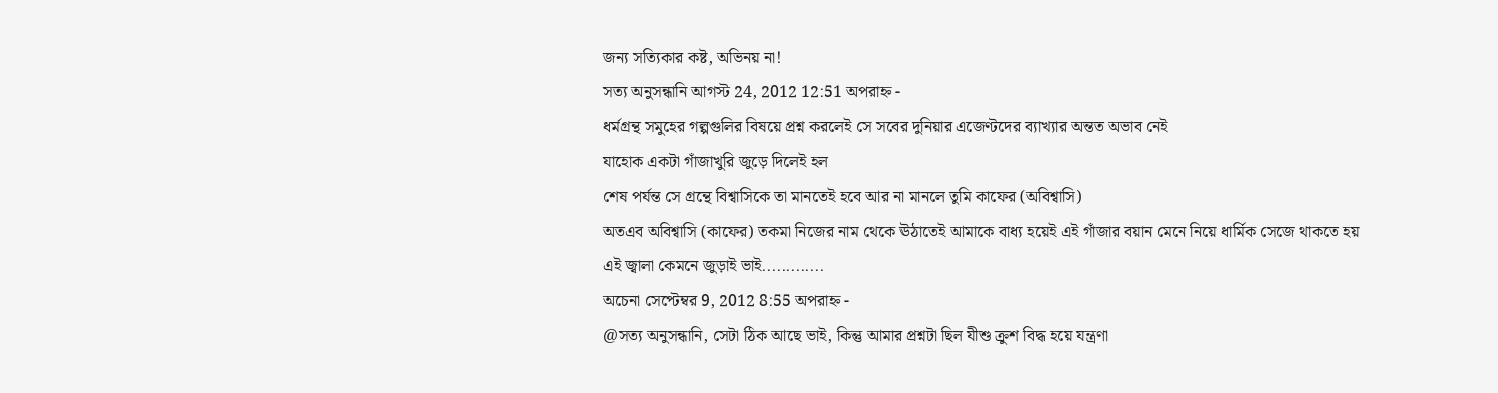জন্য সত্যিকার কষ্ট, অভিনয় না!
সত্য অনুসন্ধানি আগস্ট 24, 2012 12:51 অপরাহ্ন -
ধর্মগ্রন্থ সমুহের গল্পগুলির বিষয়ে প্রশ্ন করলেই সে সবের দুনিয়ার এজেণ্টদের ব্যাখ্যার অন্তত অভাব নেই
যাহোক একটা গাঁজাখুরি জুড়ে দিলেই হল
শেষ পর্যন্ত সে গ্রন্থে বিশ্বাসিকে তা মানতেই হবে আর না মানলে তুমি কাফের (অবিশ্বাসি)
অতএব অবিশ্বাসি (কাফের) তকমা নিজের নাম থেকে ঊঠাতেই আমাকে বাধ্য হয়েই এই গাঁজার বয়ান মেনে নিয়ে ধার্মিক সেজে থাকতে হয়
এই জ্বালা কেমনে জুড়াই ভাই.............
অচেনা সেপ্টেম্বর 9, 2012 8:55 অপরাহ্ন -
@সত্য অনুসন্ধানি, সেটা ঠিক আছে ভাই, কিন্তু আমার প্রশ্নটা ছিল যীশু ক্রুশ বিদ্ধ হয়ে যন্ত্রণা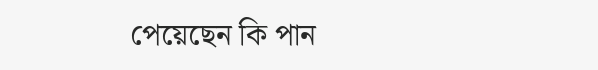পেয়েছেন কি পান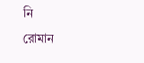নি
রোমান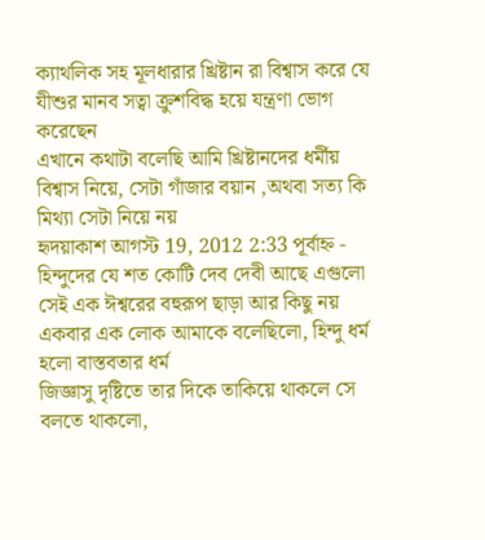ক্যাথলিক সহ মূলধারার খ্রিষ্টান রা বিশ্বাস করে যে যীশুর মানব সত্বা ক্রুশবিদ্ধ হয়ে যন্ত্রণা ভোগ করেছেন
এখানে কথাটা বলেছি আমি খ্রিষ্টানদের ধর্মীয় বিশ্বাস নিয়ে, সেটা গাঁজার বয়ান ,অথবা সত্য কি মিথ্যা সেটা নিয়ে নয়
হৃদয়াকাশ আগস্ট 19, 2012 2:33 পূর্বাহ্ন -
হিন্দুদের যে শত কোটি দেব দেবী আছে এগুলো সেই এক ঈশ্বরের বহুরূপ ছাড়া আর কিছু নয়
একবার এক লোক আমাকে বলেছিলো, হিন্দু ধর্ম হলো বাস্তবতার ধর্ম
জিজ্ঞাসু দৃষ্টিতে তার দিকে তাকিয়ে থাকলে সে বলতে থাকলো,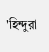'হিন্দুরা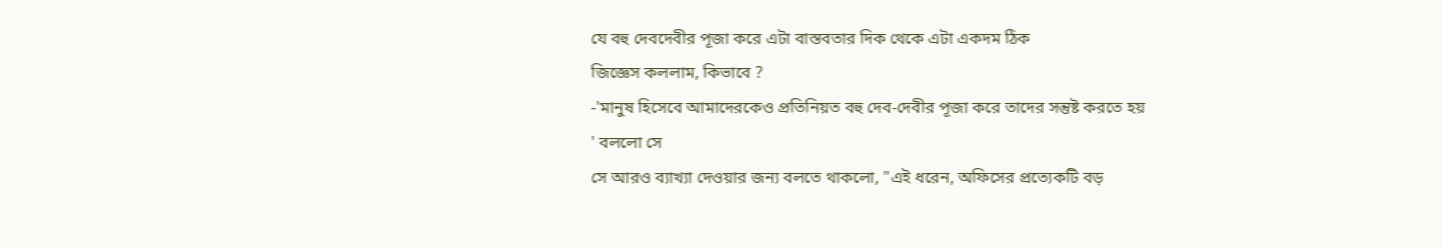যে বহু দেবদেবীর পূজা করে এটা বাস্তবতার দিক থেকে এটা একদম ঠিক
জিজ্ঞেস কললাম, কিভাবে ?
-'মানুষ হিসেবে আমাদেরকেও প্রতিনিয়ত বহু দেব-দেবীর পূজা করে তাদের সন্তুষ্ট করতে হয়
' বললো সে
সে আরও ব্যাখ্যা দেওয়ার জন্য বলতে থাকলো, "এই ধরেন, অফিসের প্রত্যেকটি বড়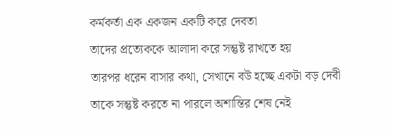কর্মকর্তা এক একজন একটি করে দেবতা
তাদের প্রত্যেককে আলাদা করে সন্তুষ্ট রাখতে হয়
তারপর ধরেন বাসার কথা, সেখানে বউ হচ্ছে একটা বড় দেবী
তাকে সন্তুষ্ট করতে না পারলে অশান্তির শেষ নেই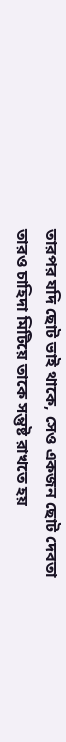তারপর যদি ছোট ভাই থাকে, সেও একজন ছোট দেবতা
তারও চাহিদা মিটিয়ে তাকে সন্তুষ্ট রাখতে হয়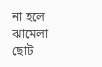না হলে ঝামেলা
ছোট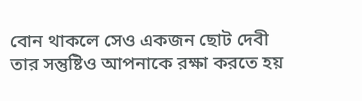বোন থাকলে সেও একজন ছোট দেবী
তার সন্তুষ্টিও আপনাকে রক্ষা করতে হয়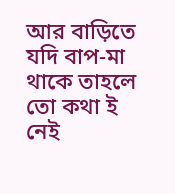আর বাড়িতে যদি বাপ-মা থাকে তাহলে তো কথা ই নেই